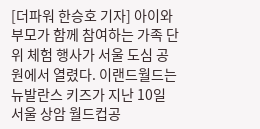[더파워 한승호 기자] 아이와 부모가 함께 참여하는 가족 단위 체험 행사가 서울 도심 공원에서 열렸다. 이랜드월드는 뉴발란스 키즈가 지난 10일 서울 상암 월드컵공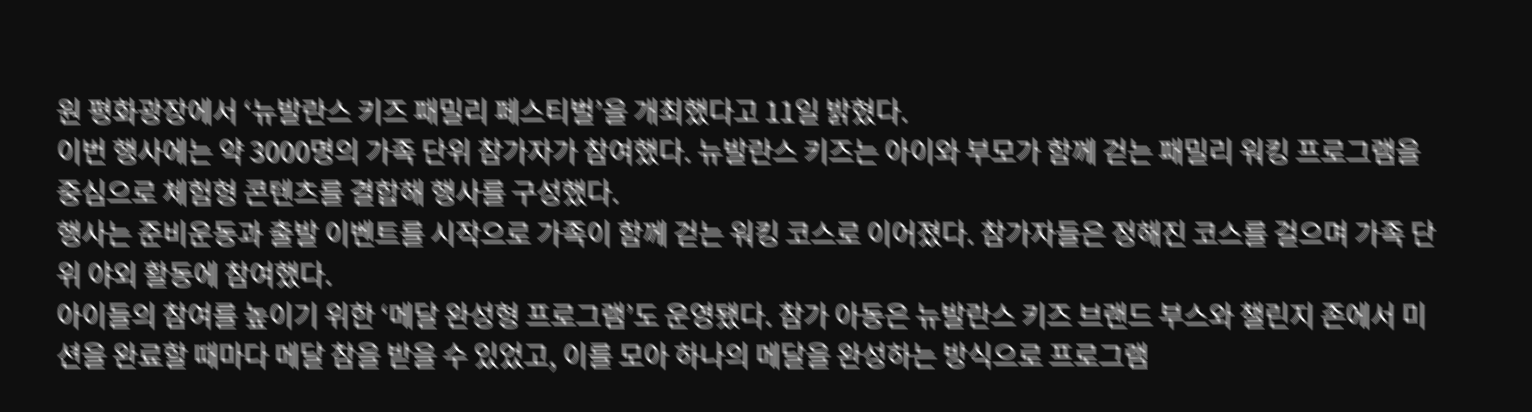원 평화광장에서 ‘뉴발란스 키즈 패밀리 페스티벌’을 개최했다고 11일 밝혔다.
이번 행사에는 약 3000명의 가족 단위 참가자가 참여했다. 뉴발란스 키즈는 아이와 부모가 함께 걷는 패밀리 워킹 프로그램을 중심으로 체험형 콘텐츠를 결합해 행사를 구성했다.
행사는 준비운동과 출발 이벤트를 시작으로 가족이 함께 걷는 워킹 코스로 이어졌다. 참가자들은 정해진 코스를 걸으며 가족 단위 야외 활동에 참여했다.
아이들의 참여를 높이기 위한 ‘메달 완성형 프로그램’도 운영됐다. 참가 아동은 뉴발란스 키즈 브랜드 부스와 챌린지 존에서 미션을 완료할 때마다 메달 참을 받을 수 있었고, 이를 모아 하나의 메달을 완성하는 방식으로 프로그램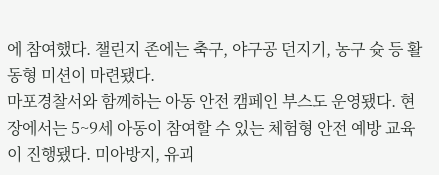에 참여했다. 챌린지 존에는 축구, 야구공 던지기, 농구 슛 등 활동형 미션이 마련됐다.
마포경찰서와 함께하는 아동 안전 캠페인 부스도 운영됐다. 현장에서는 5~9세 아동이 참여할 수 있는 체험형 안전 예방 교육이 진행됐다. 미아방지, 유괴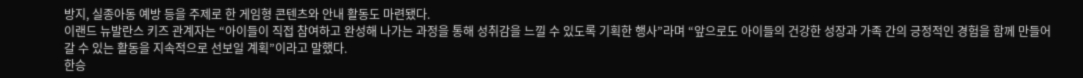방지, 실종아동 예방 등을 주제로 한 게임형 콘텐츠와 안내 활동도 마련됐다.
이랜드 뉴발란스 키즈 관계자는 “아이들이 직접 참여하고 완성해 나가는 과정을 통해 성취감을 느낄 수 있도록 기획한 행사”라며 “앞으로도 아이들의 건강한 성장과 가족 간의 긍정적인 경험을 함께 만들어갈 수 있는 활동을 지속적으로 선보일 계획”이라고 말했다.
한승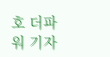호 더파워 기자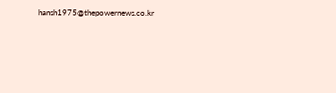hansh1975@thepowernews.co.kr